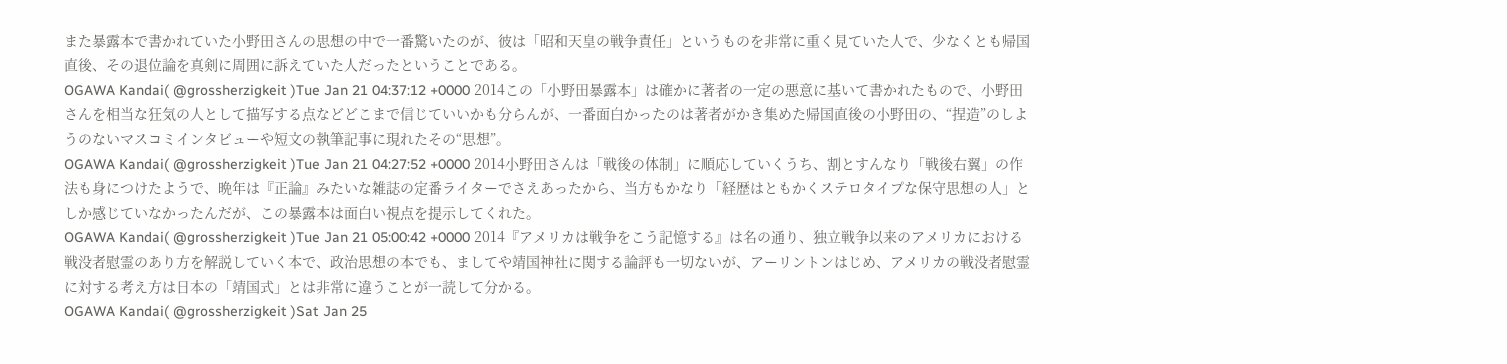また暴露本で書かれていた小野田さんの思想の中で一番驚いたのが、彼は「昭和天皇の戦争責任」というものを非常に重く見ていた人で、少なくとも帰国直後、その退位論を真剣に周囲に訴えていた人だったということである。
OGAWA Kandai( @grossherzigkeit )Tue Jan 21 04:37:12 +0000 2014この「小野田暴露本」は確かに著者の一定の悪意に基いて書かれたもので、小野田さんを相当な狂気の人として描写する点などどこまで信じていいかも分らんが、一番面白かったのは著者がかき集めた帰国直後の小野田の、“捏造”のしようのないマスコミインタビューや短文の執筆記事に現れたその“思想”。
OGAWA Kandai( @grossherzigkeit )Tue Jan 21 04:27:52 +0000 2014小野田さんは「戦後の体制」に順応していくうち、割とすんなり「戦後右翼」の作法も身につけたようで、晩年は『正論』みたいな雑誌の定番ライターでさえあったから、当方もかなり「経歴はともかくステロタイプな保守思想の人」としか感じていなかったんだが、この暴露本は面白い視点を提示してくれた。
OGAWA Kandai( @grossherzigkeit )Tue Jan 21 05:00:42 +0000 2014『アメリカは戦争をこう記憶する』は名の通り、独立戦争以来のアメリカにおける戦没者慰霊のあり方を解説していく本で、政治思想の本でも、ましてや靖国神社に関する論評も一切ないが、アーリントンはじめ、アメリカの戦没者慰霊に対する考え方は日本の「靖国式」とは非常に違うことが一読して分かる。
OGAWA Kandai( @grossherzigkeit )Sat Jan 25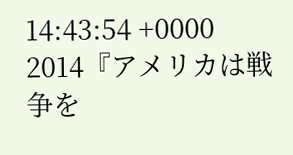14:43:54 +0000 2014『アメリカは戦争を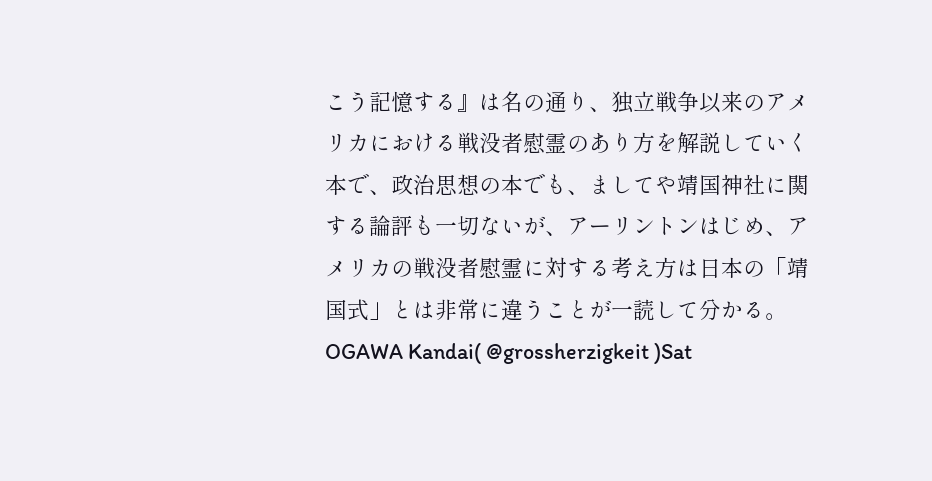こう記憶する』は名の通り、独立戦争以来のアメリカにおける戦没者慰霊のあり方を解説していく本で、政治思想の本でも、ましてや靖国神社に関する論評も一切ないが、アーリントンはじめ、アメリカの戦没者慰霊に対する考え方は日本の「靖国式」とは非常に違うことが一読して分かる。
OGAWA Kandai( @grossherzigkeit )Sat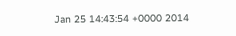Jan 25 14:43:54 +0000 2014